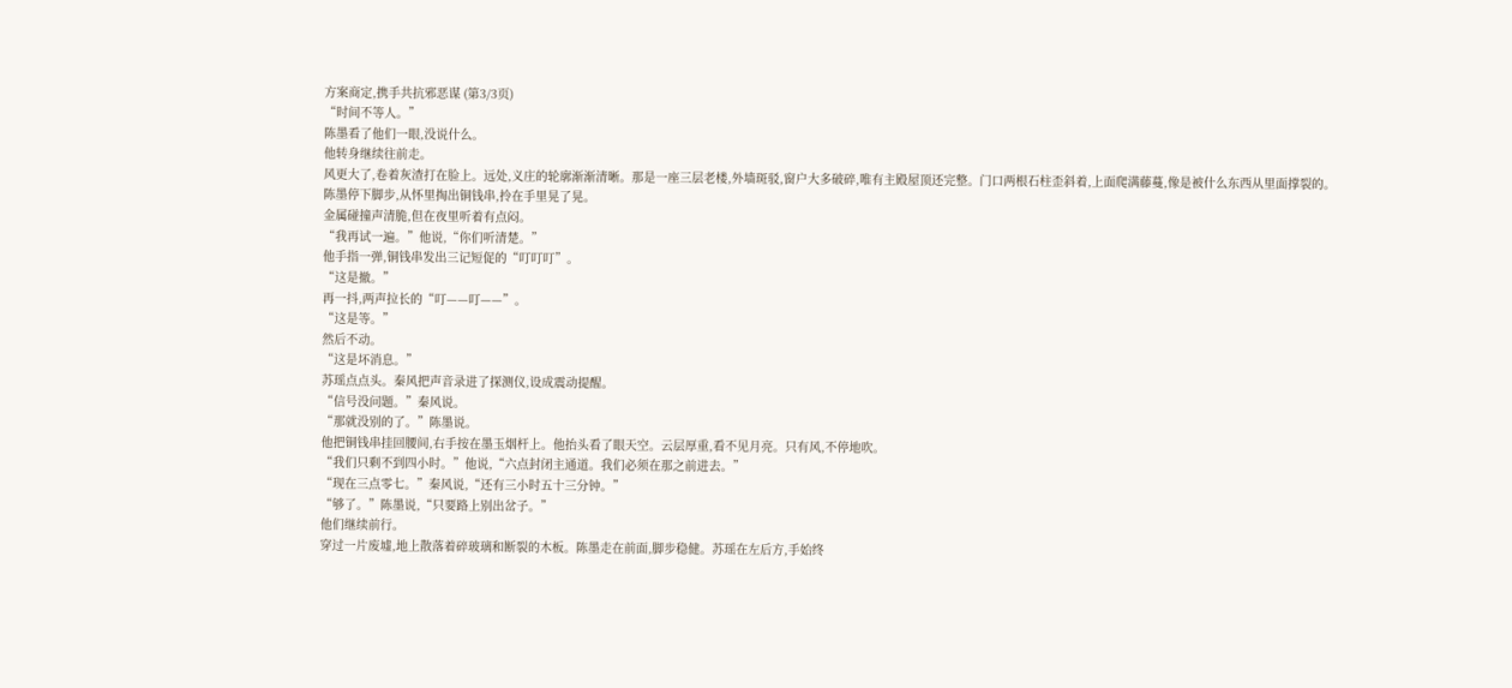方案商定,携手共抗邪恶谋 (第3/3页)
“时间不等人。”
陈墨看了他们一眼,没说什么。
他转身继续往前走。
风更大了,卷着灰渣打在脸上。远处,义庄的轮廓渐渐清晰。那是一座三层老楼,外墙斑驳,窗户大多破碎,唯有主殿屋顶还完整。门口两根石柱歪斜着,上面爬满藤蔓,像是被什么东西从里面撑裂的。
陈墨停下脚步,从怀里掏出铜钱串,拎在手里晃了晃。
金属碰撞声清脆,但在夜里听着有点闷。
“我再试一遍。”他说,“你们听清楚。”
他手指一弹,铜钱串发出三记短促的“叮叮叮”。
“这是撤。”
再一抖,两声拉长的“叮——叮——”。
“这是等。”
然后不动。
“这是坏消息。”
苏瑶点点头。秦风把声音录进了探测仪,设成震动提醒。
“信号没问题。”秦风说。
“那就没别的了。”陈墨说。
他把铜钱串挂回腰间,右手按在墨玉烟杆上。他抬头看了眼天空。云层厚重,看不见月亮。只有风,不停地吹。
“我们只剩不到四小时。”他说,“六点封闭主通道。我们必须在那之前进去。”
“现在三点零七。”秦风说,“还有三小时五十三分钟。”
“够了。”陈墨说,“只要路上别出岔子。”
他们继续前行。
穿过一片废墟,地上散落着碎玻璃和断裂的木板。陈墨走在前面,脚步稳健。苏瑶在左后方,手始终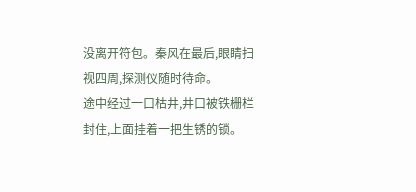没离开符包。秦风在最后,眼睛扫视四周,探测仪随时待命。
途中经过一口枯井,井口被铁栅栏封住,上面挂着一把生锈的锁。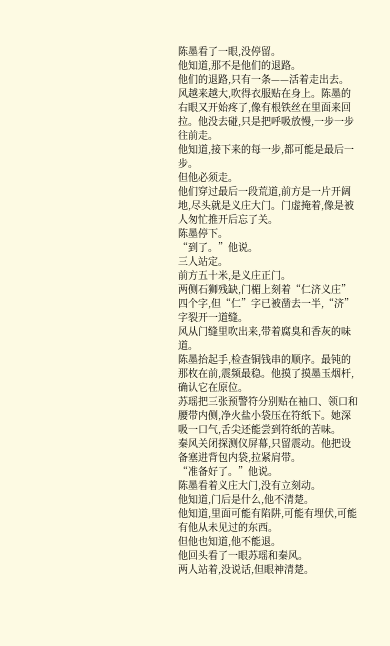陈墨看了一眼,没停留。
他知道,那不是他们的退路。
他们的退路,只有一条——活着走出去。
风越来越大,吹得衣服贴在身上。陈墨的右眼又开始疼了,像有根铁丝在里面来回拉。他没去碰,只是把呼吸放慢,一步一步往前走。
他知道,接下来的每一步,都可能是最后一步。
但他必须走。
他们穿过最后一段荒道,前方是一片开阔地,尽头就是义庄大门。门虚掩着,像是被人匆忙推开后忘了关。
陈墨停下。
“到了。”他说。
三人站定。
前方五十米,是义庄正门。
两侧石狮残缺,门楣上刻着“仁济义庄”四个字,但“仁”字已被凿去一半,“济”字裂开一道缝。
风从门缝里吹出来,带着腐臭和香灰的味道。
陈墨抬起手,检查铜钱串的顺序。最钝的那枚在前,震频最稳。他摸了摸墨玉烟杆,确认它在原位。
苏瑶把三张预警符分别贴在袖口、领口和腰带内侧,净火盐小袋压在符纸下。她深吸一口气,舌尖还能尝到符纸的苦味。
秦风关闭探测仪屏幕,只留震动。他把设备塞进背包内袋,拉紧肩带。
“准备好了。”他说。
陈墨看着义庄大门,没有立刻动。
他知道,门后是什么,他不清楚。
他知道,里面可能有陷阱,可能有埋伏,可能有他从未见过的东西。
但他也知道,他不能退。
他回头看了一眼苏瑶和秦风。
两人站着,没说话,但眼神清楚。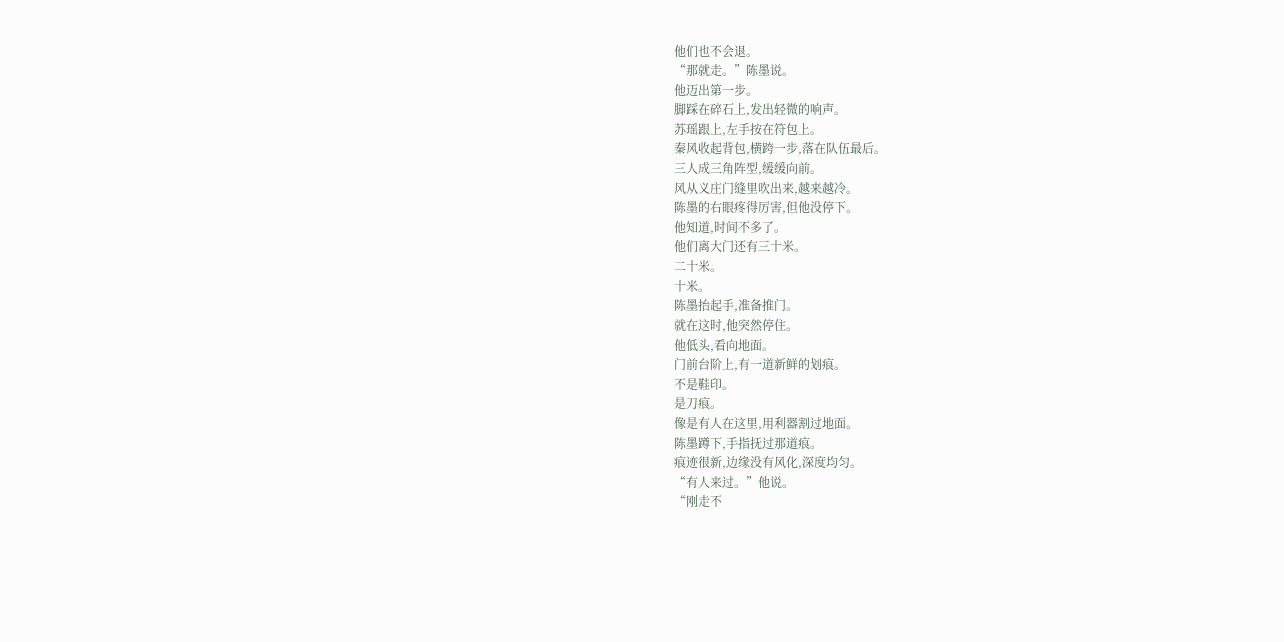他们也不会退。
“那就走。”陈墨说。
他迈出第一步。
脚踩在碎石上,发出轻微的响声。
苏瑶跟上,左手按在符包上。
秦风收起背包,横跨一步,落在队伍最后。
三人成三角阵型,缓缓向前。
风从义庄门缝里吹出来,越来越冷。
陈墨的右眼疼得厉害,但他没停下。
他知道,时间不多了。
他们离大门还有三十米。
二十米。
十米。
陈墨抬起手,准备推门。
就在这时,他突然停住。
他低头,看向地面。
门前台阶上,有一道新鲜的划痕。
不是鞋印。
是刀痕。
像是有人在这里,用利器割过地面。
陈墨蹲下,手指抚过那道痕。
痕迹很新,边缘没有风化,深度均匀。
“有人来过。”他说。
“刚走不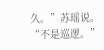久。”苏瑶说。
“不是巡逻。”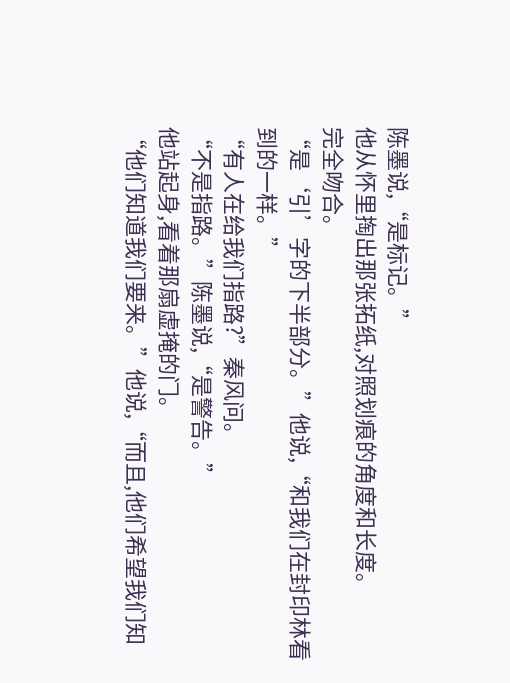陈墨说,“是标记。”
他从怀里掏出那张拓纸,对照划痕的角度和长度。
完全吻合。
“是‘引’字的下半部分。”他说,“和我们在封印林看到的一样。”
“有人在给我们指路?”秦风问。
“不是指路。”陈墨说,“是警告。”
他站起身,看着那扇虚掩的门。
“他们知道我们要来。”他说,“而且,他们希望我们知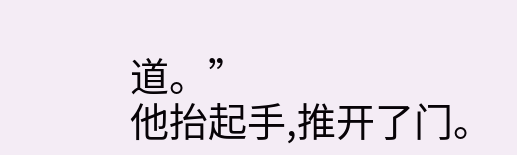道。”
他抬起手,推开了门。